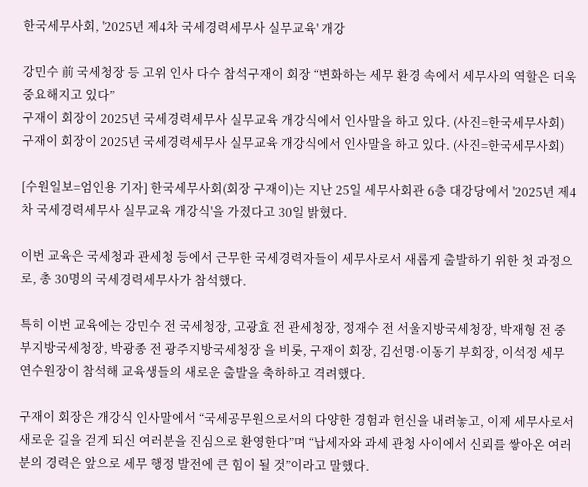한국세무사회, '2025년 제4차 국세경력세무사 실무교육' 개강

강민수 前 국세청장 등 고위 인사 다수 참석구재이 회장 “변화하는 세무 환경 속에서 세무사의 역할은 더욱 중요해지고 있다”
구재이 회장이 2025년 국세경력세무사 실무교육 개강식에서 인사말을 하고 있다. (사진=한국세무사회)
구재이 회장이 2025년 국세경력세무사 실무교육 개강식에서 인사말을 하고 있다. (사진=한국세무사회)

[수원일보=엄인용 기자] 한국세무사회(회장 구재이)는 지난 25일 세무사회관 6층 대강당에서 '2025년 제4차 국세경력세무사 실무교육 개강식'을 가졌다고 30일 밝혔다.

이번 교육은 국세청과 관세청 등에서 근무한 국세경력자들이 세무사로서 새롭게 출발하기 위한 첫 과정으로, 총 30명의 국세경력세무사가 참석했다.

특히 이번 교육에는 강민수 전 국세청장, 고광효 전 관세청장, 정재수 전 서울지방국세청장, 박재형 전 중부지방국세청장, 박광종 전 광주지방국세청장 을 비롯, 구재이 회장, 김선명·이동기 부회장, 이석정 세무연수원장이 참석해 교육생들의 새로운 출발을 축하하고 격려했다.

구재이 회장은 개강식 인사말에서 “국세공무원으로서의 다양한 경험과 헌신을 내려놓고, 이제 세무사로서 새로운 길을 걷게 되신 여러분을 진심으로 환영한다”며 “납세자와 과세 관청 사이에서 신뢰를 쌓아온 여러분의 경력은 앞으로 세무 행정 발전에 큰 힘이 될 것”이라고 말했다.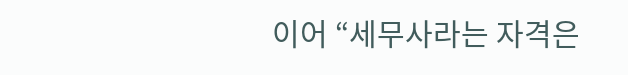이어 “세무사라는 자격은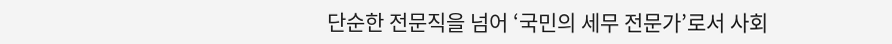단순한 전문직을 넘어 ‘국민의 세무 전문가’로서 사회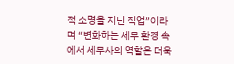적 소명을 지닌 직업”이라며 “변화하는 세무 환경 속에서 세무사의 역할은 더욱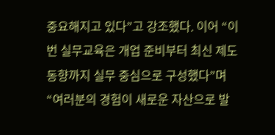중요해지고 있다”고 강조했다. 이어 “이번 실무교육은 개업 준비부터 최신 제도 동향까지 실무 중심으로 구성했다”며 “여러분의 경험이 새로운 자산으로 발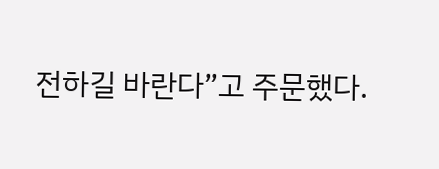전하길 바란다”고 주문했다.